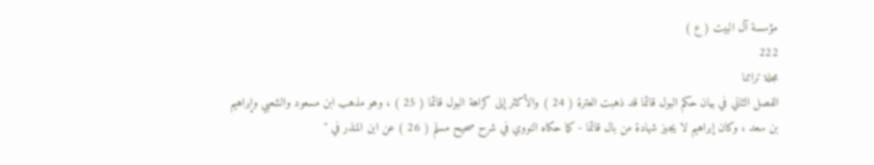مؤسسة آل البيت ( ع )
222
مجلة تراثنا
الفصل الثاني في بيان حكم البول قائما قد ذهبت العترة ( 24 ) والأكثر إلى كراهة البول قائما ( 25 ) ، وهو مذهب ابن مسعود والشعبي وإبراهيم بن سعد ، وكان إبراهيم لا يجيز شهادة من بال قائما - كما حكاه النووي في شرح صحيح مسلم ( 26 ) عن ابن المنذر في "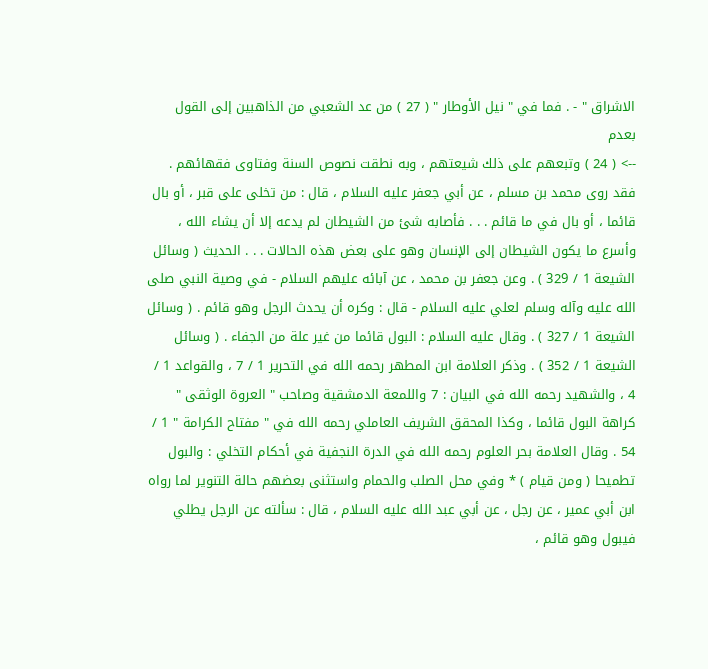الاشراق " - . فما في " نيل الأوطار " ( 27 ) من عد الشعبي من الذاهبين إلى القول بعدم
--> ( 24 ) وتبعهم على ذلك شيعتهم ، وبه نطقت نصوص السنة وفتاوى فقهائهم . فقد روى محمد بن مسلم ، عن أبي جعفر عليه السلام ، قال : من تخلى على قبر ، أو بال قائما ، أو بال في ما قائم . . . فأصابه شئ من الشيطان لم يدعه إلا أن يشاء الله ، وأسرع ما يكون الشيطان إلى الإنسان وهو على بعض هذه الحالات . . . الحديث ( وسائل الشيعة 1 / 329 ) . وعن جعفر بن محمد ، عن آبائه عليهم السلام - في وصية النبي صلى الله عليه وآله وسلم لعلي عليه السلام - قال : وكره أن يحدث الرجل وهو قائم . ( وسائل الشيعة 1 / 327 ) . وقال عليه السلام : البول قائما من غير علة من الجفاء . ( وسائل الشيعة 1 / 352 ) . وذكر العلامة ابن المطهر رحمه الله في التحرير 1 / 7 ، والقواعد 1 / 4 ، والشهيد رحمه الله في البيان : 7 واللمعة الدمشقية وصاحب " العروة الوثقى " كراهة البول قائما ، وكذا المحقق الشريف العاملي رحمه الله في " مفتاح الكرامة " 1 / 54 . وقال العلامة بحر العلوم رحمه الله في الدرة النجفية في أحكام التخلي : والبول تطميحا ( ومن قيام ) * وفي محل الصلب والحمام واستثنى بعضهم حالة التنوير لما رواه ابن أبي عمير ، عن رجل ، عن أبي عبد الله عليه السلام ، قال : سألته عن الرجل يطلي فيبول وهو قائم ،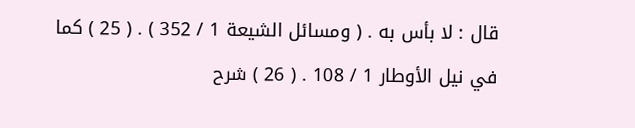قال : لا بأس به . ( ومسائل الشيعة 1 / 352 ) . ( 25 ) كما في نيل الأوطار 1 / 108 . ( 26 ) شرح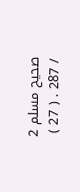صحيح مسلم 2 / 287 . ( 27 )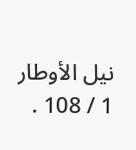نيل الأوطار 1 / 108 .